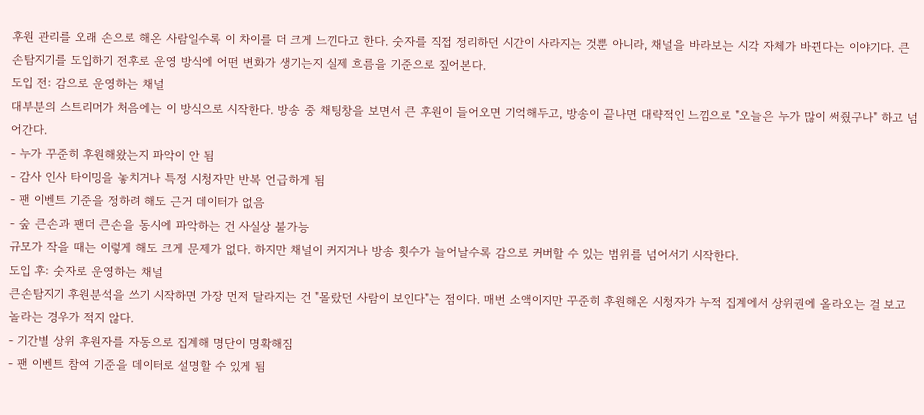후원 관리를 오래 손으로 해온 사람일수록 이 차이를 더 크게 느낀다고 한다. 숫자를 직접 정리하던 시간이 사라지는 것뿐 아니라, 채널을 바라보는 시각 자체가 바뀐다는 이야기다. 큰손탐지기를 도입하기 전후로 운영 방식에 어떤 변화가 생기는지 실제 흐름을 기준으로 짚어본다.
도입 전: 감으로 운영하는 채널
대부분의 스트리머가 처음에는 이 방식으로 시작한다. 방송 중 채팅창을 보면서 큰 후원이 들어오면 기억해두고, 방송이 끝나면 대략적인 느낌으로 "오늘은 누가 많이 써줬구나" 하고 넘어간다.
- 누가 꾸준히 후원해왔는지 파악이 안 됨
- 감사 인사 타이밍을 놓치거나 특정 시청자만 반복 언급하게 됨
- 팬 이벤트 기준을 정하려 해도 근거 데이터가 없음
- 숲 큰손과 팬더 큰손을 동시에 파악하는 건 사실상 불가능
규모가 작을 때는 이렇게 해도 크게 문제가 없다. 하지만 채널이 커지거나 방송 횟수가 늘어날수록 감으로 커버할 수 있는 범위를 넘어서기 시작한다.
도입 후: 숫자로 운영하는 채널
큰손탐지기 후원분석을 쓰기 시작하면 가장 먼저 달라지는 건 "몰랐던 사람이 보인다"는 점이다. 매번 소액이지만 꾸준히 후원해온 시청자가 누적 집계에서 상위권에 올라오는 걸 보고 놀라는 경우가 적지 않다.
- 기간별 상위 후원자를 자동으로 집계해 명단이 명확해짐
- 팬 이벤트 참여 기준을 데이터로 설명할 수 있게 됨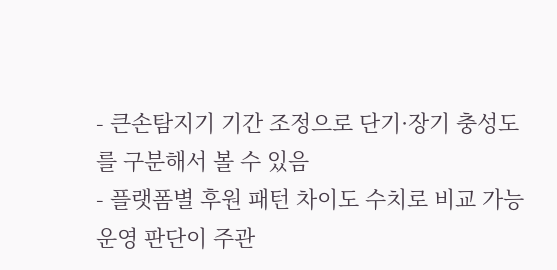- 큰손탐지기 기간 조정으로 단기·장기 충성도를 구분해서 볼 수 있음
- 플랫폼별 후원 패턴 차이도 수치로 비교 가능
운영 판단이 주관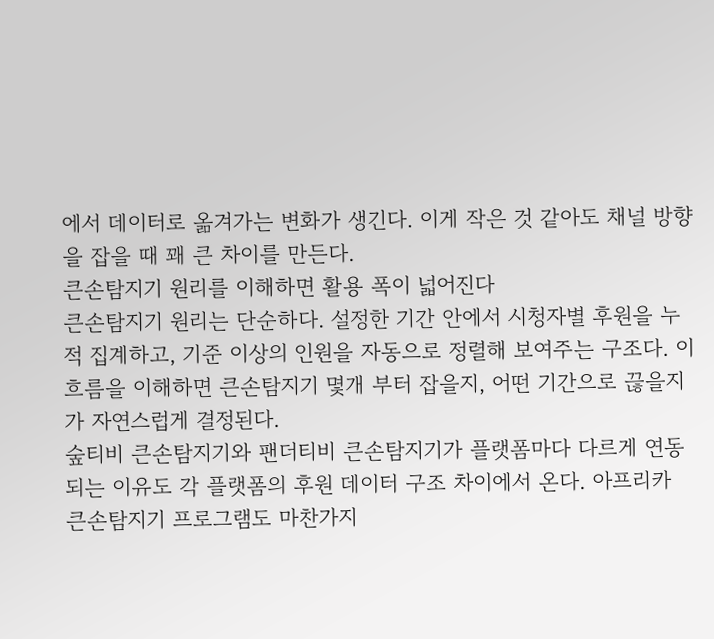에서 데이터로 옮겨가는 변화가 생긴다. 이게 작은 것 같아도 채널 방향을 잡을 때 꽤 큰 차이를 만든다.
큰손탐지기 원리를 이해하면 활용 폭이 넓어진다
큰손탐지기 원리는 단순하다. 설정한 기간 안에서 시청자별 후원을 누적 집계하고, 기준 이상의 인원을 자동으로 정렬해 보여주는 구조다. 이 흐름을 이해하면 큰손탐지기 몇개 부터 잡을지, 어떤 기간으로 끊을지가 자연스럽게 결정된다.
숲티비 큰손탐지기와 팬더티비 큰손탐지기가 플랫폼마다 다르게 연동되는 이유도 각 플랫폼의 후원 데이터 구조 차이에서 온다. 아프리카 큰손탐지기 프로그램도 마찬가지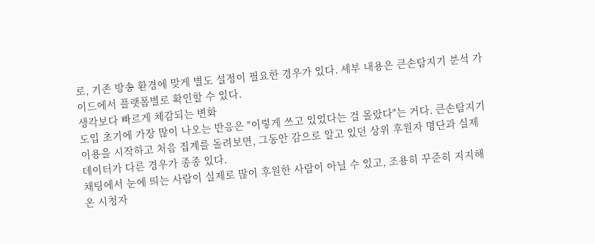로, 기존 방송 환경에 맞게 별도 설정이 필요한 경우가 있다. 세부 내용은 큰손탐지기 분석 가이드에서 플랫폼별로 확인할 수 있다.
생각보다 빠르게 체감되는 변화
도입 초기에 가장 많이 나오는 반응은 "이렇게 쓰고 있었다는 걸 몰랐다"는 거다. 큰손탐지기 이용을 시작하고 처음 집계를 돌려보면, 그동안 감으로 알고 있던 상위 후원자 명단과 실제 데이터가 다른 경우가 종종 있다.
채팅에서 눈에 띄는 사람이 실제로 많이 후원한 사람이 아닐 수 있고, 조용히 꾸준히 지지해온 시청자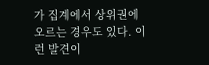가 집계에서 상위권에 오르는 경우도 있다. 이런 발견이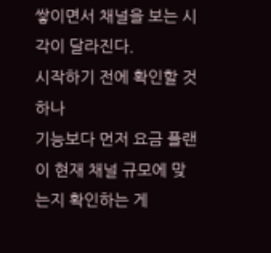쌓이면서 채널을 보는 시각이 달라진다.
시작하기 전에 확인할 것 하나
기능보다 먼저 요금 플랜이 현재 채널 규모에 맞는지 확인하는 게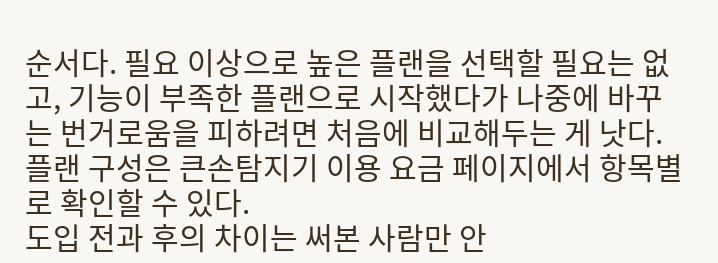순서다. 필요 이상으로 높은 플랜을 선택할 필요는 없고, 기능이 부족한 플랜으로 시작했다가 나중에 바꾸는 번거로움을 피하려면 처음에 비교해두는 게 낫다. 플랜 구성은 큰손탐지기 이용 요금 페이지에서 항목별로 확인할 수 있다.
도입 전과 후의 차이는 써본 사람만 안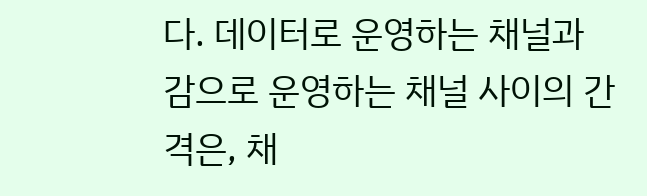다. 데이터로 운영하는 채널과 감으로 운영하는 채널 사이의 간격은, 채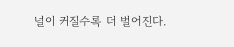널이 커질수록 더 벌어진다.